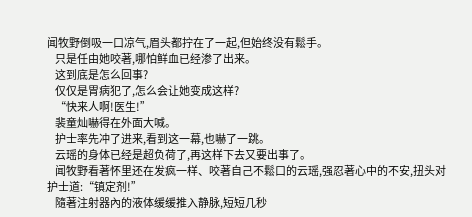闻牧野倒吸一口凉气,眉头都拧在了一起,但始终没有鬆手。
    只是任由她咬著,哪怕鲜血已经渗了出来。
    这到底是怎么回事?
    仅仅是胃病犯了,怎么会让她变成这样?
    “快来人啊!医生!”
    裴童灿嚇得在外面大喊。
    护士率先冲了进来,看到这一幕,也嚇了一跳。
    云瑶的身体已经是超负荷了,再这样下去又要出事了。
    闻牧野看著怀里还在发疯一样、咬著自己不鬆口的云瑶,强忍著心中的不安,扭头对护士道:“镇定剂!”
    隨著注射器內的液体缓缓推入静脉,短短几秒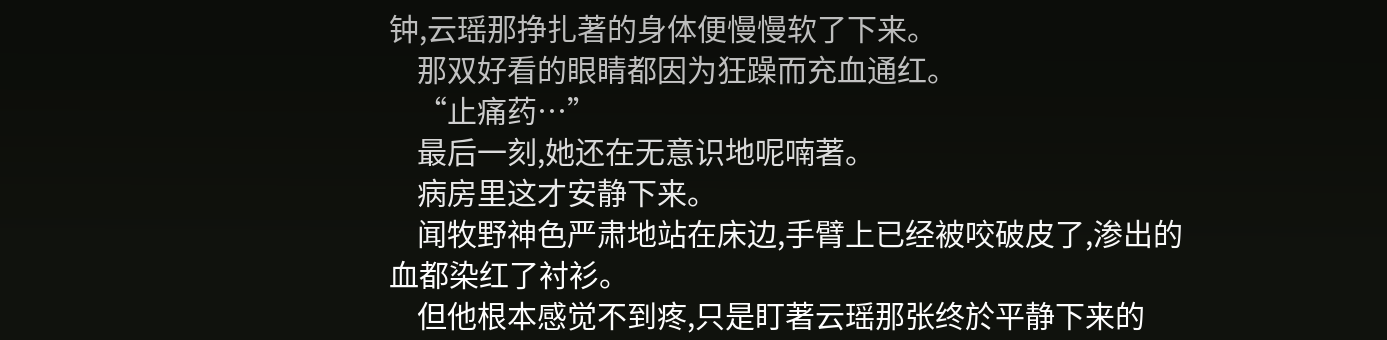钟,云瑶那挣扎著的身体便慢慢软了下来。
    那双好看的眼睛都因为狂躁而充血通红。
    “止痛药…”
    最后一刻,她还在无意识地呢喃著。
    病房里这才安静下来。
    闻牧野神色严肃地站在床边,手臂上已经被咬破皮了,渗出的血都染红了衬衫。
    但他根本感觉不到疼,只是盯著云瑶那张终於平静下来的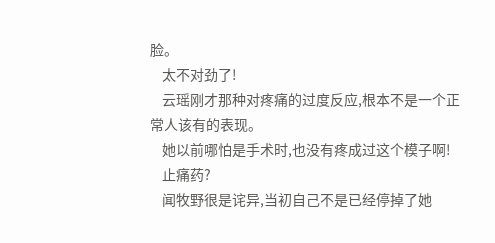脸。
    太不对劲了!
    云瑶刚才那种对疼痛的过度反应,根本不是一个正常人该有的表现。
    她以前哪怕是手术时,也没有疼成过这个模子啊!
    止痛药?
    闻牧野很是诧异,当初自己不是已经停掉了她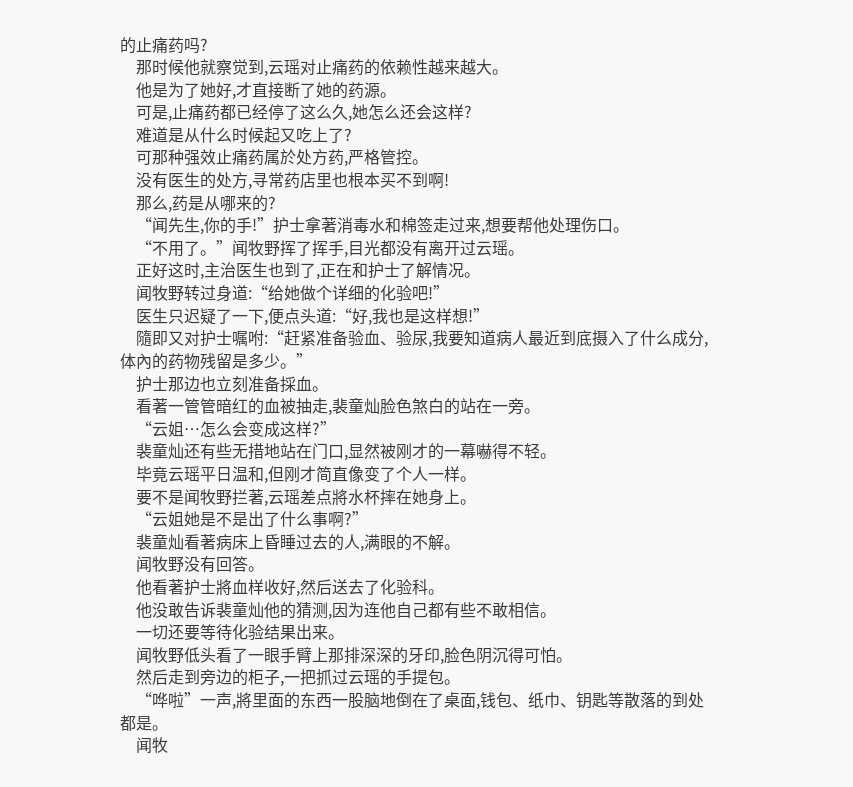的止痛药吗?
    那时候他就察觉到,云瑶对止痛药的依赖性越来越大。
    他是为了她好,才直接断了她的药源。
    可是,止痛药都已经停了这么久,她怎么还会这样?
    难道是从什么时候起又吃上了?
    可那种强效止痛药属於处方药,严格管控。
    没有医生的处方,寻常药店里也根本买不到啊!
    那么,药是从哪来的?
    “闻先生,你的手!”护士拿著消毒水和棉签走过来,想要帮他处理伤口。
    “不用了。”闻牧野挥了挥手,目光都没有离开过云瑶。
    正好这时,主治医生也到了,正在和护士了解情况。
    闻牧野转过身道:“给她做个详细的化验吧!”
    医生只迟疑了一下,便点头道:“好,我也是这样想!”
    隨即又对护士嘱咐:“赶紧准备验血、验尿,我要知道病人最近到底摄入了什么成分,体內的药物残留是多少。”
    护士那边也立刻准备採血。
    看著一管管暗红的血被抽走,裴童灿脸色煞白的站在一旁。
    “云姐…怎么会变成这样?”
    裴童灿还有些无措地站在门口,显然被刚才的一幕嚇得不轻。
    毕竟云瑶平日温和,但刚才简直像变了个人一样。
    要不是闻牧野拦著,云瑶差点將水杯摔在她身上。
    “云姐她是不是出了什么事啊?”
    裴童灿看著病床上昏睡过去的人,满眼的不解。
    闻牧野没有回答。
    他看著护士將血样收好,然后送去了化验科。
    他没敢告诉裴童灿他的猜测,因为连他自己都有些不敢相信。
    一切还要等待化验结果出来。
    闻牧野低头看了一眼手臂上那排深深的牙印,脸色阴沉得可怕。
    然后走到旁边的柜子,一把抓过云瑶的手提包。
    “哗啦”一声,將里面的东西一股脑地倒在了桌面,钱包、纸巾、钥匙等散落的到处都是。
    闻牧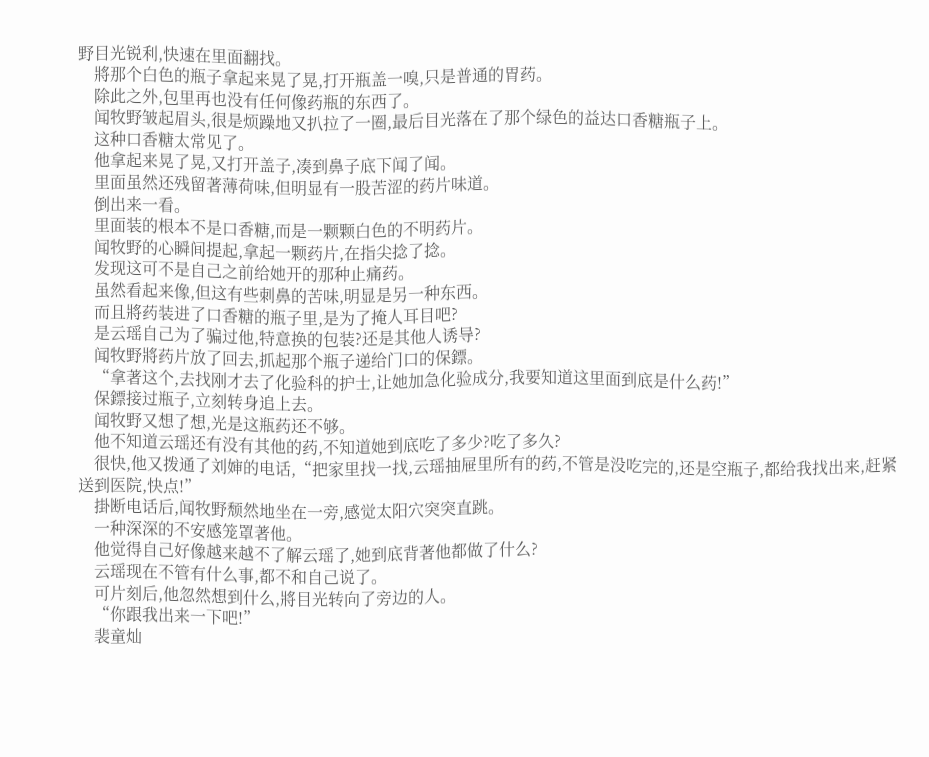野目光锐利,快速在里面翻找。
    將那个白色的瓶子拿起来晃了晃,打开瓶盖一嗅,只是普通的胃药。
    除此之外,包里再也没有任何像药瓶的东西了。
    闻牧野皱起眉头,很是烦躁地又扒拉了一圈,最后目光落在了那个绿色的益达口香糖瓶子上。
    这种口香糖太常见了。
    他拿起来晃了晃,又打开盖子,凑到鼻子底下闻了闻。
    里面虽然还残留著薄荷味,但明显有一股苦涩的药片味道。
    倒出来一看。
    里面装的根本不是口香糖,而是一颗颗白色的不明药片。
    闻牧野的心瞬间提起,拿起一颗药片,在指尖捻了捻。
    发现这可不是自己之前给她开的那种止痛药。
    虽然看起来像,但这有些刺鼻的苦味,明显是另一种东西。
    而且將药装进了口香糖的瓶子里,是为了掩人耳目吧?
    是云瑶自己为了骗过他,特意换的包装?还是其他人诱导?
    闻牧野將药片放了回去,抓起那个瓶子递给门口的保鏢。
    “拿著这个,去找刚才去了化验科的护士,让她加急化验成分,我要知道这里面到底是什么药!”
    保鏢接过瓶子,立刻转身追上去。
    闻牧野又想了想,光是这瓶药还不够。
    他不知道云瑶还有没有其他的药,不知道她到底吃了多少?吃了多久?
    很快,他又拨通了刘婶的电话,“把家里找一找,云瑶抽屉里所有的药,不管是没吃完的,还是空瓶子,都给我找出来,赶紧送到医院,快点!”
    掛断电话后,闻牧野颓然地坐在一旁,感觉太阳穴突突直跳。
    一种深深的不安感笼罩著他。
    他觉得自己好像越来越不了解云瑶了,她到底背著他都做了什么?
    云瑶现在不管有什么事,都不和自己说了。
    可片刻后,他忽然想到什么,將目光转向了旁边的人。
    “你跟我出来一下吧!”
    裴童灿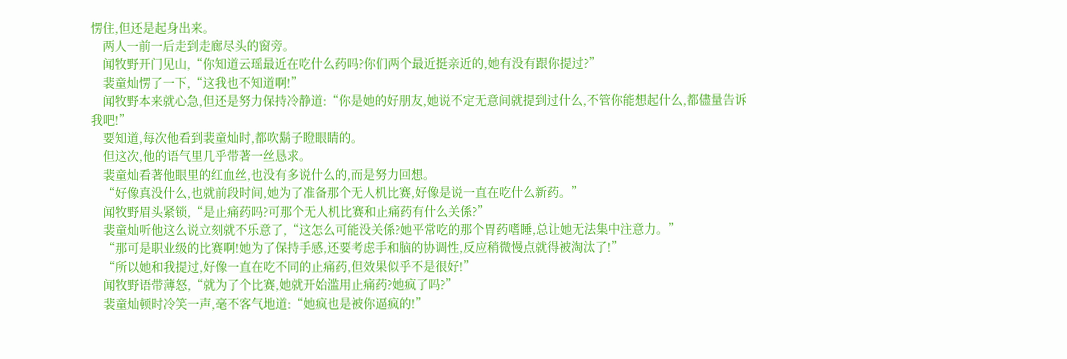愣住,但还是起身出来。
    两人一前一后走到走廊尽头的窗旁。
    闻牧野开门见山,“你知道云瑶最近在吃什么药吗?你们两个最近挺亲近的,她有没有跟你提过?”
    裴童灿愣了一下,“这我也不知道啊!”
    闻牧野本来就心急,但还是努力保持冷静道:“你是她的好朋友,她说不定无意间就提到过什么,不管你能想起什么,都儘量告诉我吧!”
    要知道,每次他看到裴童灿时,都吹鬍子瞪眼睛的。
    但这次,他的语气里几乎带著一丝恳求。
    裴童灿看著他眼里的红血丝,也没有多说什么的,而是努力回想。
    “好像真没什么,也就前段时间,她为了准备那个无人机比赛,好像是说一直在吃什么新药。”
    闻牧野眉头紧锁,“是止痛药吗?可那个无人机比赛和止痛药有什么关係?”
    裴童灿听他这么说立刻就不乐意了,“这怎么可能没关係?她平常吃的那个胃药嗜睡,总让她无法集中注意力。”
    “那可是职业级的比赛啊!她为了保持手感,还要考虑手和脑的协调性,反应稍微慢点就得被淘汰了!”
    “所以她和我提过,好像一直在吃不同的止痛药,但效果似乎不是很好!”
    闻牧野语带薄怒,“就为了个比赛,她就开始滥用止痛药?她疯了吗?”
    裴童灿顿时冷笑一声,毫不客气地道:“她疯也是被你逼疯的!”